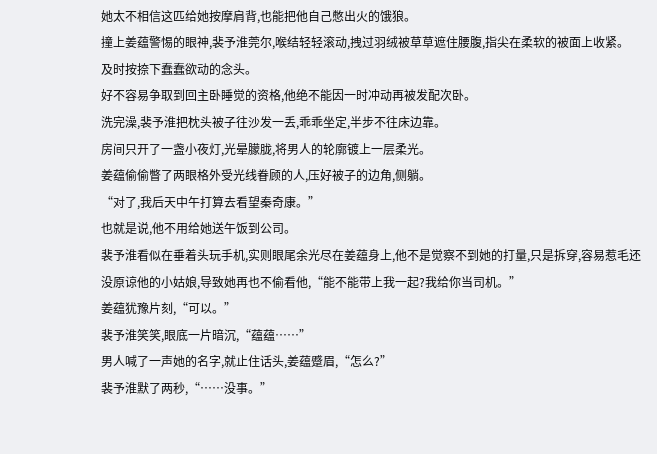她太不相信这匹给她按摩肩背,也能把他自己憋出火的饿狼。
撞上姜蕴警惕的眼神,裴予淮莞尔,喉结轻轻滚动,拽过羽绒被草草遮住腰腹,指尖在柔软的被面上收紧。
及时按捺下蠢蠢欲动的念头。
好不容易争取到回主卧睡觉的资格,他绝不能因一时冲动再被发配次卧。
洗完澡,裴予淮把枕头被子往沙发一丢,乖乖坐定,半步不往床边靠。
房间只开了一盏小夜灯,光晕朦胧,将男人的轮廓镀上一层柔光。
姜蕴偷偷瞥了两眼格外受光线眷顾的人,压好被子的边角,侧躺。
“对了,我后天中午打算去看望秦奇康。”
也就是说,他不用给她送午饭到公司。
裴予淮看似在垂着头玩手机,实则眼尾余光尽在姜蕴身上,他不是觉察不到她的打量,只是拆穿,容易惹毛还没原谅他的小姑娘,导致她再也不偷看他,“能不能带上我一起?我给你当司机。”
姜蕴犹豫片刻,“可以。”
裴予淮笑笑,眼底一片暗沉,“蕴蕴……”
男人喊了一声她的名字,就止住话头,姜蕴蹙眉,“怎么?”
裴予淮默了两秒,“……没事。”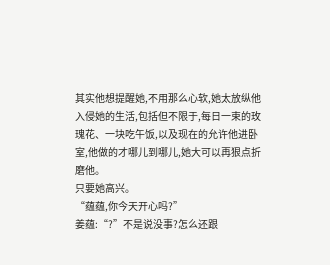其实他想提醒她,不用那么心软,她太放纵他入侵她的生活,包括但不限于,每日一束的玫瑰花、一块吃午饭,以及现在的允许他进卧室,他做的才哪儿到哪儿,她大可以再狠点折磨他。
只要她高兴。
“蕴蕴,你今天开心吗?”
姜蕴:“?”不是说没事?怎么还跟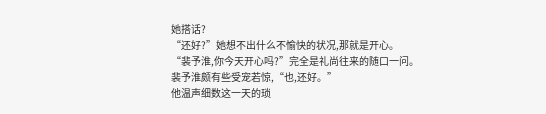她搭话?
“还好?”她想不出什么不愉快的状况,那就是开心。
“裴予淮,你今天开心吗?”完全是礼尚往来的随口一问。
裴予淮颇有些受宠若惊,“也,还好。”
他温声细数这一天的琐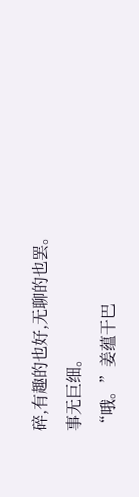碎,有趣的也好,无聊的也罢。
事无巨细。
“哦。”姜蕴干巴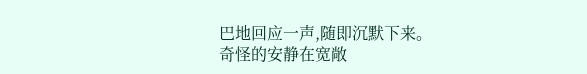巴地回应一声,随即沉默下来。
奇怪的安静在宽敞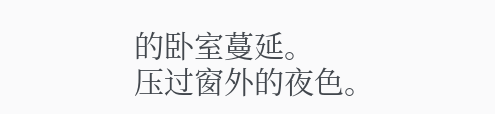的卧室蔓延。
压过窗外的夜色。